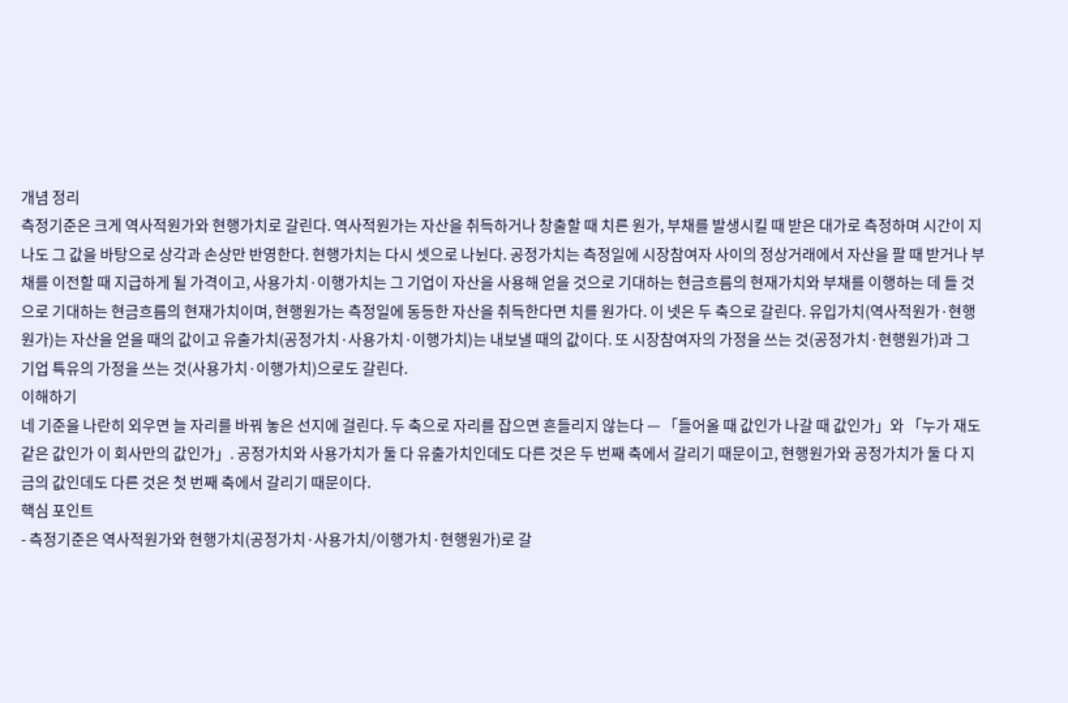개념 정리
측정기준은 크게 역사적원가와 현행가치로 갈린다. 역사적원가는 자산을 취득하거나 창출할 때 치른 원가, 부채를 발생시킬 때 받은 대가로 측정하며 시간이 지나도 그 값을 바탕으로 상각과 손상만 반영한다. 현행가치는 다시 셋으로 나뉜다. 공정가치는 측정일에 시장참여자 사이의 정상거래에서 자산을 팔 때 받거나 부채를 이전할 때 지급하게 될 가격이고, 사용가치·이행가치는 그 기업이 자산을 사용해 얻을 것으로 기대하는 현금흐름의 현재가치와 부채를 이행하는 데 들 것으로 기대하는 현금흐름의 현재가치이며, 현행원가는 측정일에 동등한 자산을 취득한다면 치를 원가다. 이 넷은 두 축으로 갈린다. 유입가치(역사적원가·현행원가)는 자산을 얻을 때의 값이고 유출가치(공정가치·사용가치·이행가치)는 내보낼 때의 값이다. 또 시장참여자의 가정을 쓰는 것(공정가치·현행원가)과 그 기업 특유의 가정을 쓰는 것(사용가치·이행가치)으로도 갈린다.
이해하기
네 기준을 나란히 외우면 늘 자리를 바꿔 놓은 선지에 걸린다. 두 축으로 자리를 잡으면 흔들리지 않는다 — 「들어올 때 값인가 나갈 때 값인가」와 「누가 재도 같은 값인가 이 회사만의 값인가」. 공정가치와 사용가치가 둘 다 유출가치인데도 다른 것은 두 번째 축에서 갈리기 때문이고, 현행원가와 공정가치가 둘 다 지금의 값인데도 다른 것은 첫 번째 축에서 갈리기 때문이다.
핵심 포인트
- 측정기준은 역사적원가와 현행가치(공정가치·사용가치/이행가치·현행원가)로 갈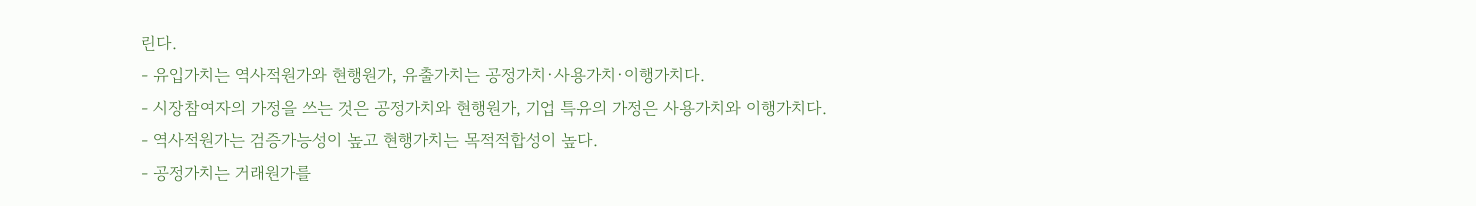린다.
- 유입가치는 역사적원가와 현행원가, 유출가치는 공정가치·사용가치·이행가치다.
- 시장참여자의 가정을 쓰는 것은 공정가치와 현행원가, 기업 특유의 가정은 사용가치와 이행가치다.
- 역사적원가는 검증가능성이 높고 현행가치는 목적적합성이 높다.
- 공정가치는 거래원가를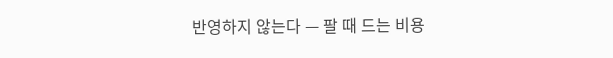반영하지 않는다 — 팔 때 드는 비용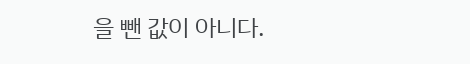을 뺀 값이 아니다.